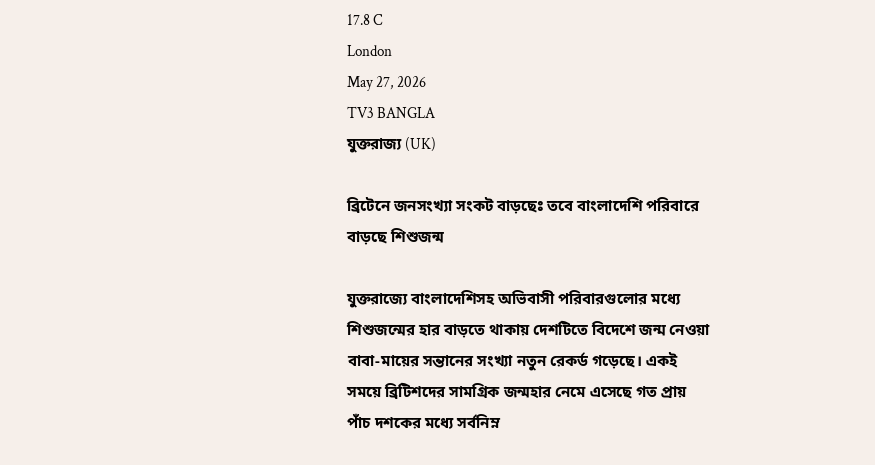17.8 C
London
May 27, 2026
TV3 BANGLA
যুক্তরাজ্য (UK)

ব্রিটেনে জনসংখ্যা সংকট বাড়ছেঃ তবে বাংলাদেশি পরিবারে বাড়ছে শিশুজন্ম

যুক্তরাজ্যে বাংলাদেশিসহ অভিবাসী পরিবারগুলোর মধ্যে শিশুজন্মের হার বাড়তে থাকায় দেশটিতে বিদেশে জন্ম নেওয়া বাবা-মায়ের সন্তানের সংখ্যা নতুন রেকর্ড গড়েছে। একই সময়ে ব্রিটিশদের সামগ্রিক জন্মহার নেমে এসেছে গত প্রায় পাঁচ দশকের মধ্যে সর্বনিম্ন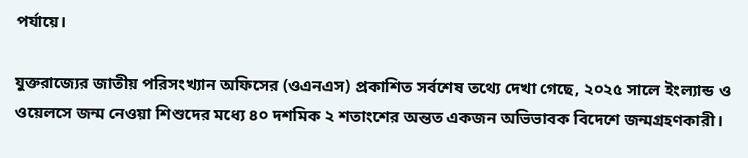পর্যায়ে।

যুক্তরাজ্যের জাতীয় পরিসংখ্যান অফিসের (ওএনএস) প্রকাশিত সর্বশেষ তথ্যে দেখা গেছে, ২০২৫ সালে ইংল্যান্ড ও ওয়েলসে জন্ম নেওয়া শিশুদের মধ্যে ৪০ দশমিক ২ শতাংশের অন্তত একজন অভিভাবক বিদেশে জন্মগ্রহণকারী।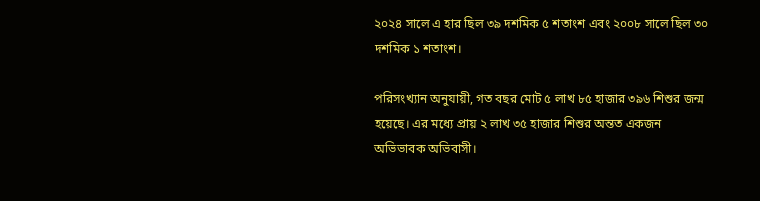২০২৪ সালে এ হার ছিল ৩৯ দশমিক ৫ শতাংশ এবং ২০০৮ সালে ছিল ৩০ দশমিক ১ শতাংশ।

পরিসংখ্যান অনুযায়ী, গত বছর মোট ৫ লাখ ৮৫ হাজার ৩৯৬ শিশুর জন্ম হয়েছে। এর মধ্যে প্রায় ২ লাখ ৩৫ হাজার শিশুর অন্তত একজন অভিভাবক অভিবাসী।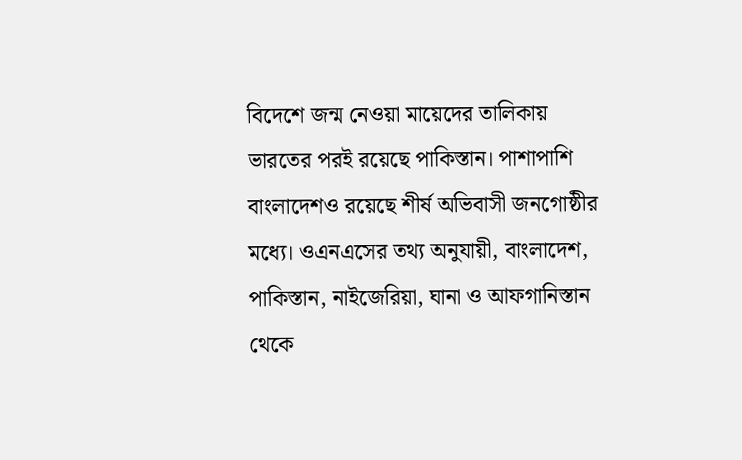বিদেশে জন্ম নেওয়া মায়েদের তালিকায় ভারতের পরই রয়েছে পাকিস্তান। পাশাপাশি বাংলাদেশও রয়েছে শীর্ষ অভিবাসী জনগোষ্ঠীর মধ্যে। ওএনএসের তথ্য অনুযায়ী, বাংলাদেশ, পাকিস্তান, নাইজেরিয়া, ঘানা ও আফগানিস্তান থেকে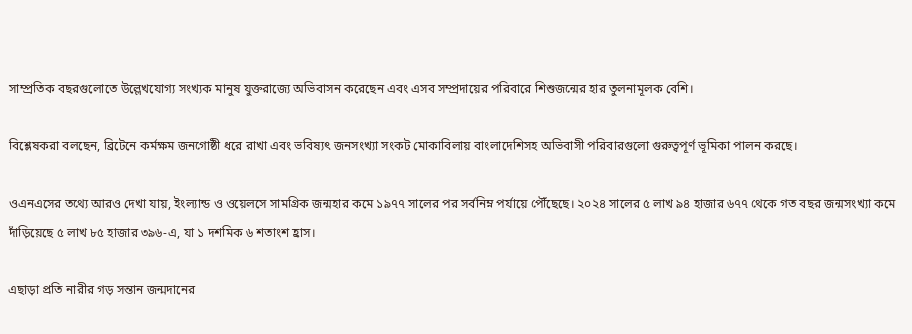সাম্প্রতিক বছরগুলোতে উল্লেখযোগ্য সংখ্যক মানুষ যুক্তরাজ্যে অভিবাসন করেছেন এবং এসব সম্প্রদায়ের পরিবারে শিশুজন্মের হার তুলনামূলক বেশি।

বিশ্লেষকরা বলছেন, ব্রিটেনে কর্মক্ষম জনগোষ্ঠী ধরে রাখা এবং ভবিষ্যৎ জনসংখ্যা সংকট মোকাবিলায় বাংলাদেশিসহ অভিবাসী পরিবারগুলো গুরুত্বপূর্ণ ভূমিকা পালন করছে।

ওএনএসের তথ্যে আরও দেখা যায়, ইংল্যান্ড ও ওয়েলসে সামগ্রিক জন্মহার কমে ১৯৭৭ সালের পর সর্বনিম্ন পর্যায়ে পৌঁছেছে। ২০২৪ সালের ৫ লাখ ৯৪ হাজার ৬৭৭ থেকে গত বছর জন্মসংখ্যা কমে দাঁড়িয়েছে ৫ লাখ ৮৫ হাজার ৩৯৬-এ, যা ১ দশমিক ৬ শতাংশ হ্রাস।

এছাড়া প্রতি নারীর গড় সন্তান জন্মদানের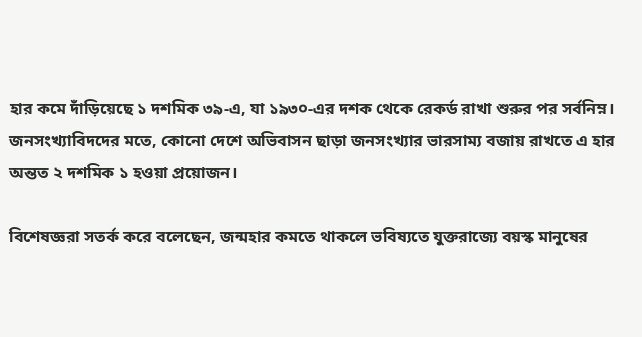হার কমে দাঁড়িয়েছে ১ দশমিক ৩৯-এ, যা ১৯৩০-এর দশক থেকে রেকর্ড রাখা শুরুর পর সর্বনিম্ন। জনসংখ্যাবিদদের মতে, কোনো দেশে অভিবাসন ছাড়া জনসংখ্যার ভারসাম্য বজায় রাখতে এ হার অন্তত ২ দশমিক ১ হওয়া প্রয়োজন।

বিশেষজ্ঞরা সতর্ক করে বলেছেন, জন্মহার কমতে থাকলে ভবিষ্যতে যুক্তরাজ্যে বয়স্ক মানুষের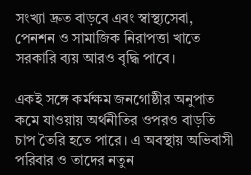সংখ্যা দ্রুত বাড়বে এবং স্বাস্থ্যসেবা, পেনশন ও সামাজিক নিরাপত্তা খাতে সরকারি ব্যয় আরও বৃদ্ধি পাবে।

একই সঙ্গে কর্মক্ষম জনগোষ্ঠীর অনুপাত কমে যাওয়ায় অর্থনীতির ওপরও বাড়তি চাপ তৈরি হতে পারে। এ অবস্থায় অভিবাসী পরিবার ও তাদের নতুন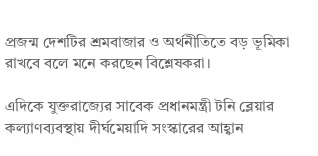প্রজন্ম দেশটির শ্রমবাজার ও অর্থনীতিতে বড় ভূমিকা রাখবে বলে মনে করছেন বিশ্লেষকরা।

এদিকে যুক্তরাজ্যের সাবেক প্রধানমন্ত্রী টনি ব্লেয়ার কল্যাণব্যবস্থায় দীর্ঘমেয়াদি সংস্কারের আহ্বান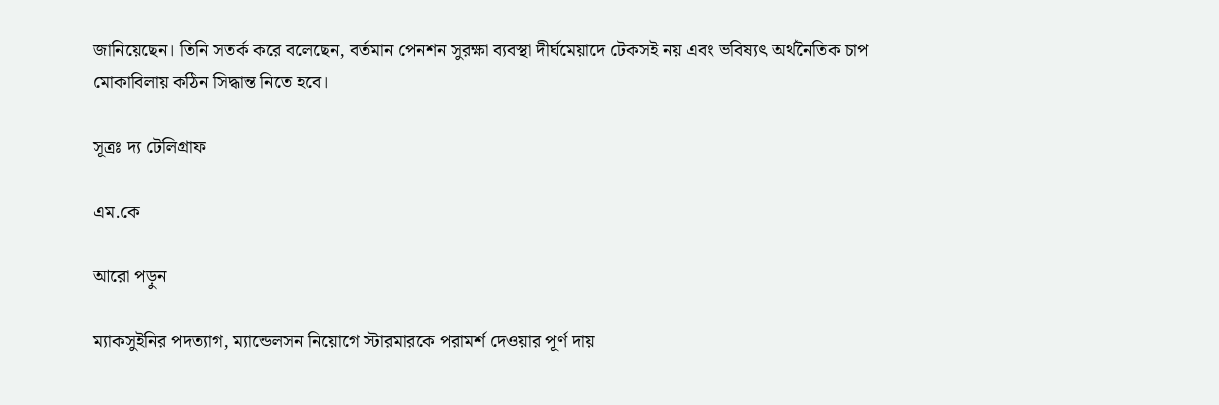জানিয়েছেন। তিনি সতর্ক করে বলেছেন, বর্তমান পেনশন সুরক্ষা ব্যবস্থা দীর্ঘমেয়াদে টেকসই নয় এবং ভবিষ্যৎ অর্থনৈতিক চাপ মোকাবিলায় কঠিন সিদ্ধান্ত নিতে হবে।

সূত্রঃ দ্য টেলিগ্রাফ

এম.কে

আরো পড়ুন

ম্যাকসুইনির পদত্যাগ, ম্যান্ডেলসন নিয়োগে স্টারমারকে পরামর্শ দেওয়ার পূর্ণ দায়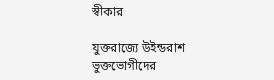স্বীকার

যুক্তরাজ্যে উইন্ডরাশ ভুক্তভোগীদের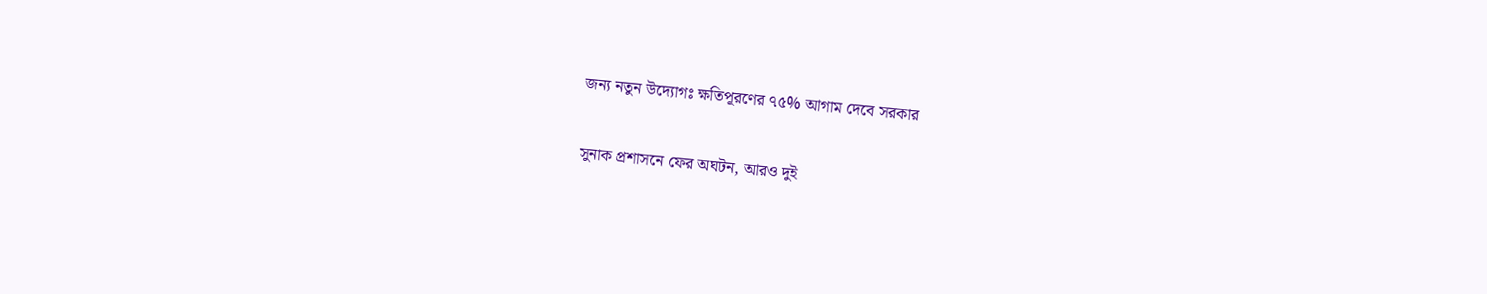জন্য নতুন উদ্যোগঃ ক্ষতিপূরণের ৭৫% আগাম দেবে সরকার

সুনাক প্রশাসনে ফের অঘটন, আরও দুই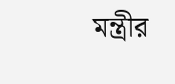মন্ত্রীর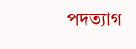পদত্যাগ